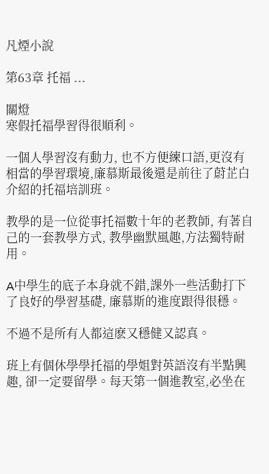凡煙小說

第63章 托福 ...

關燈
寒假托福學習得很順利。

一個人學習沒有動力, 也不方便練口語,更沒有相當的學習環境,廉慕斯最後還是前往了蔚芷白介紹的托福培訓班。

教學的是一位從事托福數十年的老教師, 有著自己的一套教學方式, 教學幽默風趣,方法獨特耐用。

A中學生的底子本身就不錯,課外一些活動打下了良好的學習基礎, 廉慕斯的進度跟得很穩。

不過不是所有人都這麽又穩健又認真。

班上有個休學學托福的學姐對英語沒有半點興趣, 卻一定要留學。每天第一個進教室,必坐在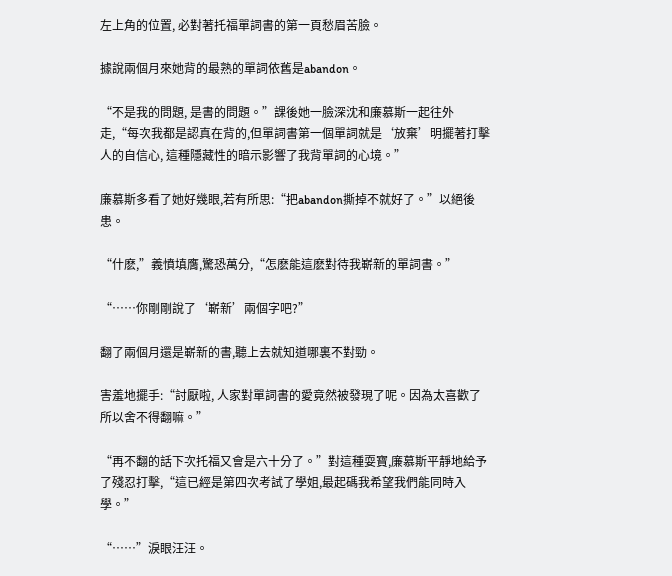左上角的位置, 必對著托福單詞書的第一頁愁眉苦臉。

據說兩個月來她背的最熟的單詞依舊是abandon。

“不是我的問題, 是書的問題。”課後她一臉深沈和廉慕斯一起往外走,“每次我都是認真在背的,但單詞書第一個單詞就是‘放棄’明擺著打擊人的自信心, 這種隱藏性的暗示影響了我背單詞的心境。”

廉慕斯多看了她好幾眼,若有所思:“把abandon撕掉不就好了。”以絕後患。

“什麽,”義憤填膺,驚恐萬分,“怎麽能這麽對待我嶄新的單詞書。”

“……你剛剛說了‘嶄新’兩個字吧?”

翻了兩個月還是嶄新的書,聽上去就知道哪裏不對勁。

害羞地擺手:“討厭啦, 人家對單詞書的愛竟然被發現了呢。因為太喜歡了所以舍不得翻嘛。”

“再不翻的話下次托福又會是六十分了。”對這種耍寶,廉慕斯平靜地給予了殘忍打擊,“這已經是第四次考試了學姐,最起碼我希望我們能同時入學。”

“……”淚眼汪汪。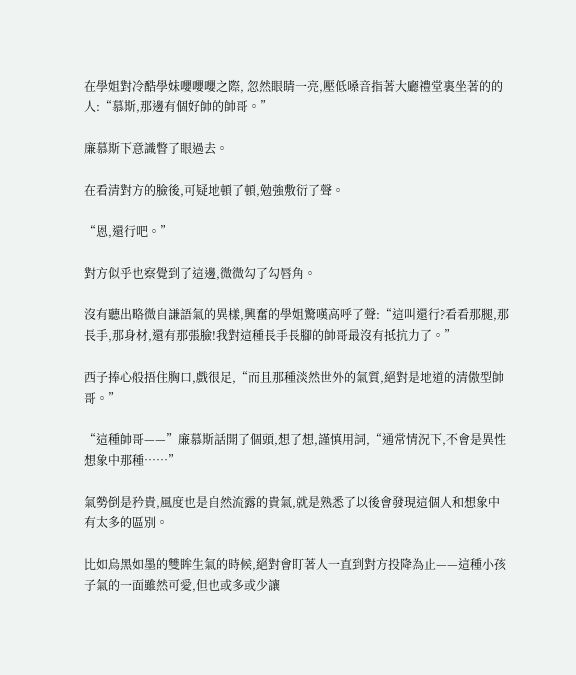在學姐對冷酷學妹嚶嚶嚶之際, 忽然眼睛一亮,壓低嗓音指著大廳禮堂裏坐著的的人:“慕斯,那邊有個好帥的帥哥。”

廉慕斯下意識瞥了眼過去。

在看清對方的臉後,可疑地頓了頓,勉強敷衍了聲。

“恩,還行吧。”

對方似乎也察覺到了這邊,微微勾了勾唇角。

沒有聽出略微自謙語氣的異樣,興奮的學姐驚嘆高呼了聲:“這叫還行?看看那腿,那長手,那身材,還有那張臉!我對這種長手長腳的帥哥最沒有抵抗力了。”

西子捧心般捂住胸口,戲很足,“而且那種淡然世外的氣質,絕對是地道的清傲型帥哥。”

“這種帥哥——”廉慕斯話開了個頭,想了想,謹慎用詞,“通常情況下,不會是異性想象中那種……”

氣勢倒是矜貴,風度也是自然流露的貴氣,就是熟悉了以後會發現這個人和想象中有太多的區別。

比如烏黑如墨的雙眸生氣的時候,絕對會盯著人一直到對方投降為止——這種小孩子氣的一面雖然可愛,但也或多或少讓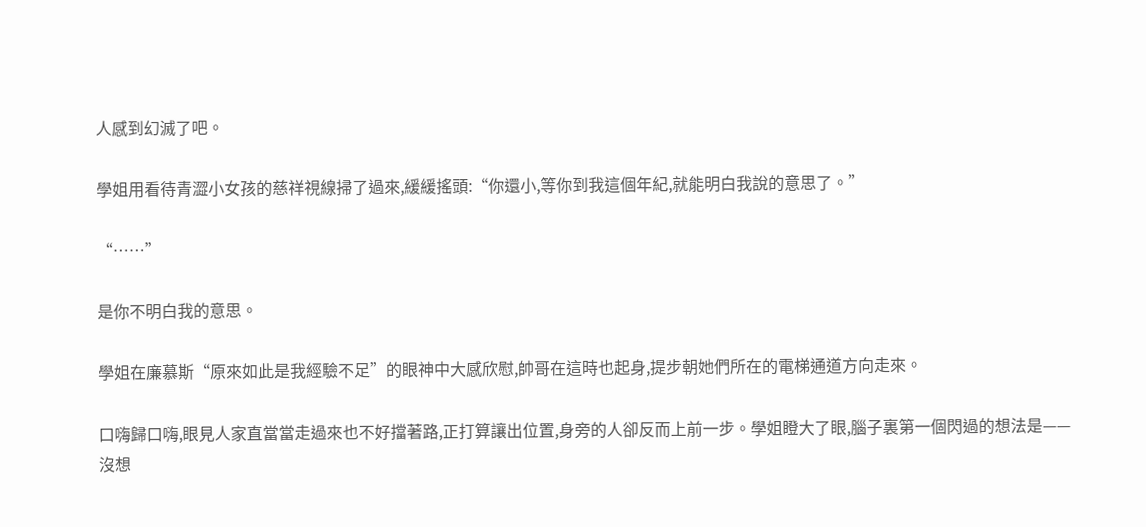人感到幻滅了吧。

學姐用看待青澀小女孩的慈祥視線掃了過來,緩緩搖頭:“你還小,等你到我這個年紀,就能明白我說的意思了。”

“……”

是你不明白我的意思。

學姐在廉慕斯“原來如此是我經驗不足”的眼神中大感欣慰,帥哥在這時也起身,提步朝她們所在的電梯通道方向走來。

口嗨歸口嗨,眼見人家直當當走過來也不好擋著路,正打算讓出位置,身旁的人卻反而上前一步。學姐瞪大了眼,腦子裏第一個閃過的想法是——沒想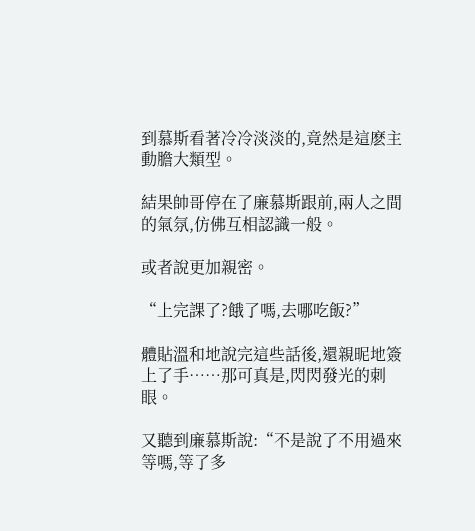到慕斯看著冷冷淡淡的,竟然是這麽主動膽大類型。

結果帥哥停在了廉慕斯跟前,兩人之間的氣氛,仿佛互相認識一般。

或者說更加親密。

“上完課了?餓了嗎,去哪吃飯?”

體貼溫和地說完這些話後,還親昵地簽上了手……那可真是,閃閃發光的刺眼。

又聽到廉慕斯說:“不是說了不用過來等嗎,等了多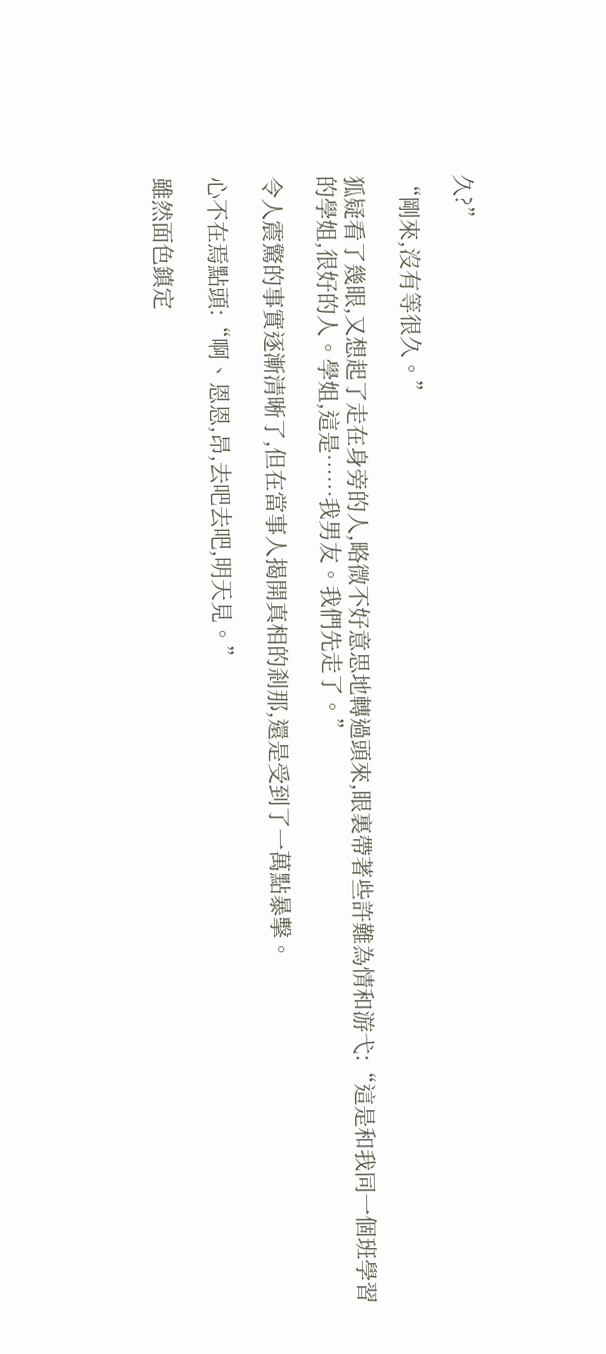久?”

“剛來,沒有等很久。”

狐疑看了幾眼,又想起了走在身旁的人,略微不好意思地轉過頭來,眼裏帶著些許難為情和游弋:“這是和我同一個班學習的學姐,很好的人。學姐,這是……我男友。我們先走了。”

令人震驚的事實逐漸清晰了,但在當事人揭開真相的剎那,還是受到了一萬點暴擊。

心不在焉點頭:“啊、恩恩,昂,去吧去吧,明天見。”

雖然面色鎮定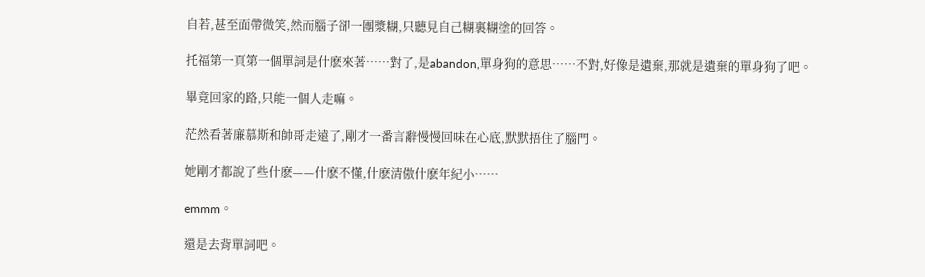自若,甚至面帶微笑,然而腦子卻一團漿糊,只聽見自己糊裏糊塗的回答。

托福第一頁第一個單詞是什麽來著……對了,是abandon,單身狗的意思……不對,好像是遺棄,那就是遺棄的單身狗了吧。

畢竟回家的路,只能一個人走嘛。

茫然看著廉慕斯和帥哥走遠了,剛才一番言辭慢慢回味在心底,默默捂住了腦門。

她剛才都說了些什麽——什麽不懂,什麽清傲什麽年紀小……

emmm。

還是去背單詞吧。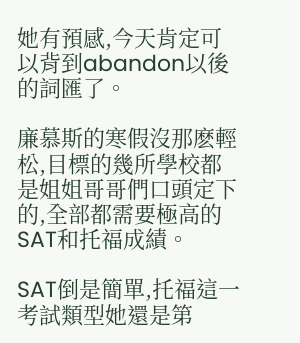她有預感,今天肯定可以背到abandon以後的詞匯了。

廉慕斯的寒假沒那麽輕松,目標的幾所學校都是姐姐哥哥們口頭定下的,全部都需要極高的SAT和托福成績。

SAT倒是簡單,托福這一考試類型她還是第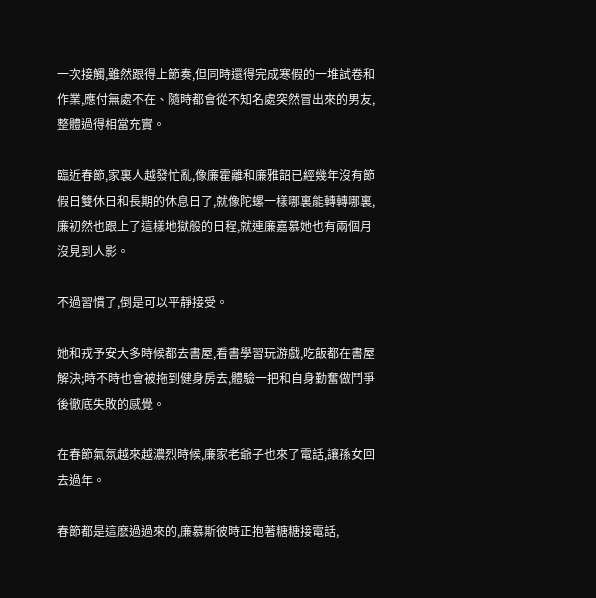一次接觸,雖然跟得上節奏,但同時還得完成寒假的一堆試卷和作業,應付無處不在、隨時都會從不知名處突然冒出來的男友,整體過得相當充實。

臨近春節,家裏人越發忙亂,像廉霍離和廉雅韶已經幾年沒有節假日雙休日和長期的休息日了,就像陀螺一樣哪裏能轉轉哪裏,廉初然也跟上了這樣地獄般的日程,就連廉嘉慕她也有兩個月沒見到人影。

不過習慣了,倒是可以平靜接受。

她和戎予安大多時候都去書屋,看書學習玩游戲,吃飯都在書屋解決;時不時也會被拖到健身房去,體驗一把和自身勤奮做鬥爭後徹底失敗的感覺。

在春節氣氛越來越濃烈時候,廉家老爺子也來了電話,讓孫女回去過年。

春節都是這麽過過來的,廉慕斯彼時正抱著糖糖接電話,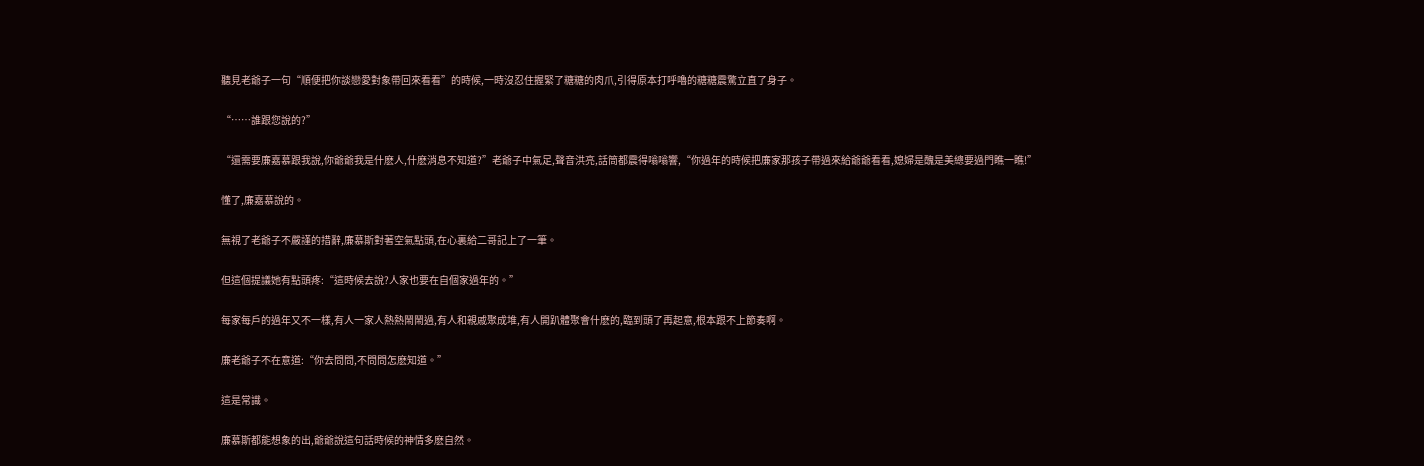聽見老爺子一句“順便把你談戀愛對象帶回來看看”的時候,一時沒忍住握緊了糖糖的肉爪,引得原本打呼嚕的糖糖震驚立直了身子。

“……誰跟您說的?”

“還需要廉嘉慕跟我說,你爺爺我是什麽人,什麽消息不知道?”老爺子中氣足,聲音洪亮,話筒都震得嗡嗡響,“你過年的時候把廉家那孩子帶過來給爺爺看看,媳婦是醜是美總要過門瞧一瞧!”

懂了,廉嘉慕說的。

無視了老爺子不嚴謹的措辭,廉慕斯對著空氣點頭,在心裏給二哥記上了一筆。

但這個提議她有點頭疼:“這時候去說?人家也要在自個家過年的。”

每家每戶的過年又不一樣,有人一家人熱熱鬧鬧過,有人和親戚聚成堆,有人開趴體聚會什麽的,臨到頭了再起意,根本跟不上節奏啊。

廉老爺子不在意道:“你去問問,不問問怎麽知道。”

這是常識。

廉慕斯都能想象的出,爺爺說這句話時候的神情多麽自然。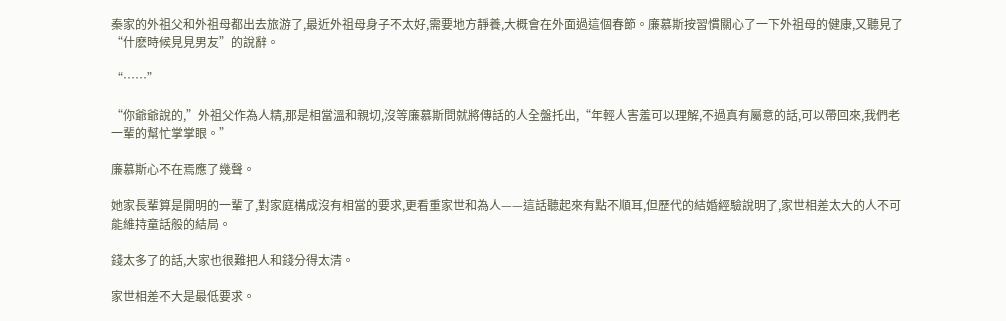秦家的外祖父和外祖母都出去旅游了,最近外祖母身子不太好,需要地方靜養,大概會在外面過這個春節。廉慕斯按習慣關心了一下外祖母的健康,又聽見了“什麽時候見見男友”的說辭。

“……”

“你爺爺說的,”外祖父作為人精,那是相當溫和親切,沒等廉慕斯問就將傳話的人全盤托出,“年輕人害羞可以理解,不過真有屬意的話,可以帶回來,我們老一輩的幫忙掌掌眼。”

廉慕斯心不在焉應了幾聲。

她家長輩算是開明的一輩了,對家庭構成沒有相當的要求,更看重家世和為人——這話聽起來有點不順耳,但歷代的結婚經驗說明了,家世相差太大的人不可能維持童話般的結局。

錢太多了的話,大家也很難把人和錢分得太清。

家世相差不大是最低要求。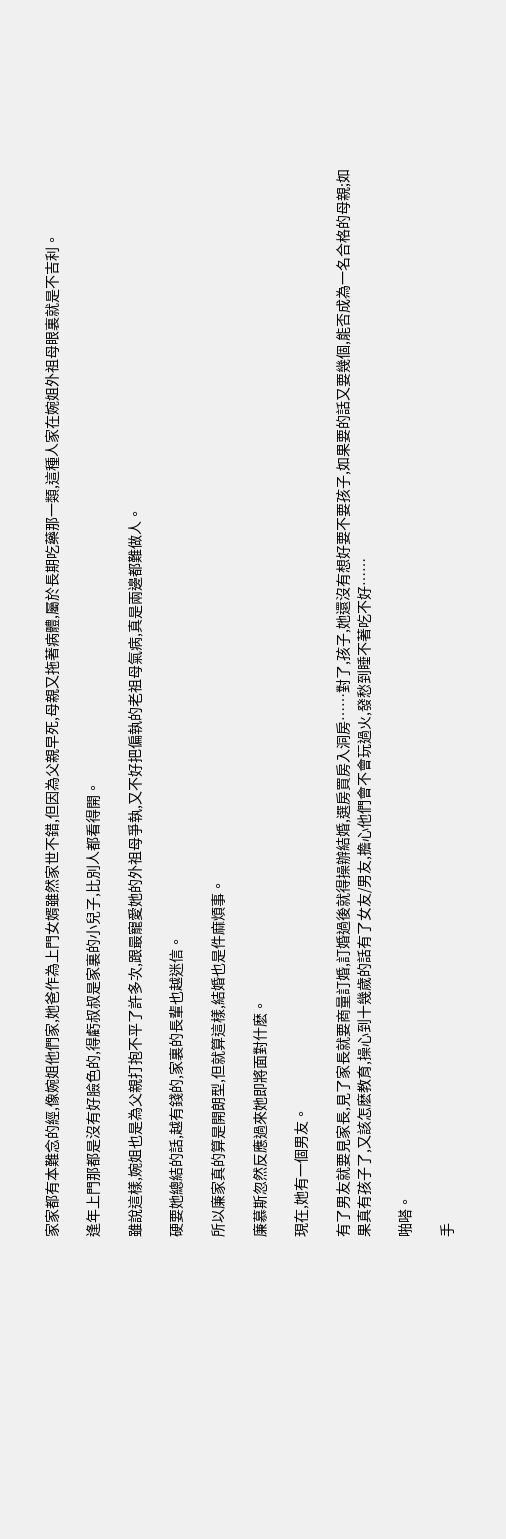家家都有本難念的經,像婉姐他們家,她爸作為上門女婿雖然家世不錯,但因為父親早死,母親又拖著病體,屬於長期吃藥那一類,這種人家在婉姐外祖母眼裏就是不吉利。

逢年上門那都是沒有好臉色的,得虧叔叔是家裏的小兒子,比別人都看得開。

雖說這樣,婉姐也是為父親打抱不平了許多次,跟最寵愛她的外祖母爭執,又不好把偏執的老祖母氣病,真是兩邊都難做人。

硬要她總結的話,越有錢的,家裏的長輩也越迷信。

所以廉家真的算是開朗型,但就算這樣,結婚也是件麻煩事。

廉慕斯忽然反應過來她即將面對什麽。

現在,她有一個男友。

有了男友就要見家長,見了家長就要商量訂婚,訂婚過後就得操辦結婚,選房買房入洞房……對了,孩子,她還沒有想好要不要孩子,如果要的話又要幾個,能否成為一名合格的母親;如果真有孩子了,又該怎麽教育,操心到十幾歲的話有了女友/男友,擔心他們會不會玩過火,發愁到睡不著吃不好……

啪嗒。

手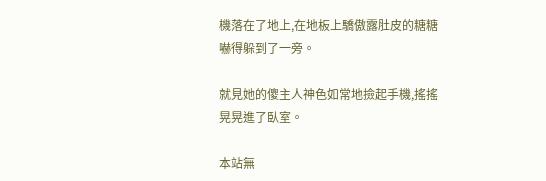機落在了地上,在地板上驕傲露肚皮的糖糖嚇得躲到了一旁。

就見她的傻主人神色如常地撿起手機,搖搖晃晃進了臥室。

本站無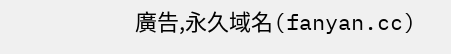廣告,永久域名(fanyan.cc)